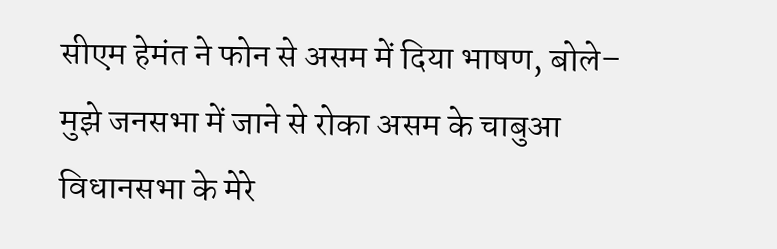सीएम हेमंत ने फोन से असम में दिया भाषण, बोले– मुझे जनसभा में जाने से रोका असम के चाबुआ विधानसभा के मेरे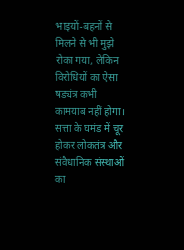भाइयों-बहनों से मिलने से भी मुझे रोका गया, लेकिन विरोधियों का ऐसा षड्यंत्र कभी कामयाब नहीं होगा।
सत्ता के घमंड में चूर होकर लोकतंत्र और संवैधानिक संस्थाओं का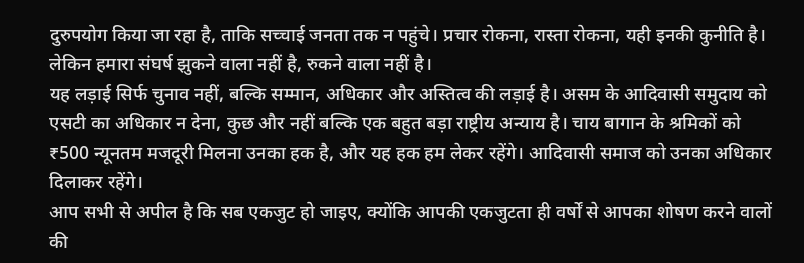दुरुपयोग किया जा रहा है, ताकि सच्चाई जनता तक न पहुंचे। प्रचार रोकना, रास्ता रोकना, यही इनकी कुनीति है।
लेकिन हमारा संघर्ष झुकने वाला नहीं है, रुकने वाला नहीं है।
यह लड़ाई सिर्फ चुनाव नहीं, बल्कि सम्मान, अधिकार और अस्तित्व की लड़ाई है। असम के आदिवासी समुदाय को एसटी का अधिकार न देना, कुछ और नहीं बल्कि एक बहुत बड़ा राष्ट्रीय अन्याय है। चाय बागान के श्रमिकों को ₹500 न्यूनतम मजदूरी मिलना उनका हक है, और यह हक हम लेकर रहेंगे। आदिवासी समाज को उनका अधिकार दिलाकर रहेंगे।
आप सभी से अपील है कि सब एकजुट हो जाइए, क्योंकि आपकी एकजुटता ही वर्षों से आपका शोषण करने वालों की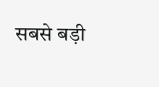सबसे बड़ी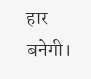हार बनेगी।